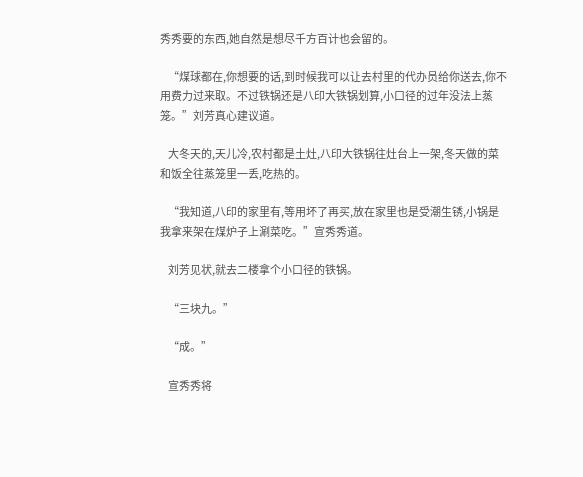秀秀要的东西,她自然是想尽千方百计也会留的。

    “煤球都在,你想要的话,到时候我可以让去村里的代办员给你送去,你不用费力过来取。不过铁锅还是八印大铁锅划算,小口径的过年没法上蒸笼。”刘芳真心建议道。

    大冬天的,天儿冷,农村都是土灶,八印大铁锅往灶台上一架,冬天做的菜和饭全往蒸笼里一丢,吃热的。

    “我知道,八印的家里有,等用坏了再买,放在家里也是受潮生锈,小锅是我拿来架在煤炉子上涮菜吃。”宣秀秀道。

    刘芳见状,就去二楼拿个小口径的铁锅。

    “三块九。”

    “成。”

    宣秀秀将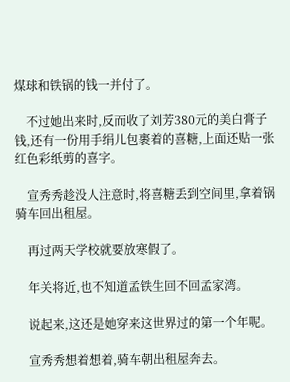煤球和铁锅的钱一并付了。

    不过她出来时,反而收了刘芳380元的美白膏子钱,还有一份用手绢儿包裹着的喜糖,上面还贴一张红色彩纸剪的喜字。

    宣秀秀趁没人注意时,将喜糖丢到空间里,拿着锅骑车回出租屋。

    再过两天学校就要放寒假了。

    年关将近,也不知道孟铁生回不回孟家湾。

    说起来,这还是她穿来这世界过的第一个年呢。

    宣秀秀想着想着,骑车朝出租屋奔去。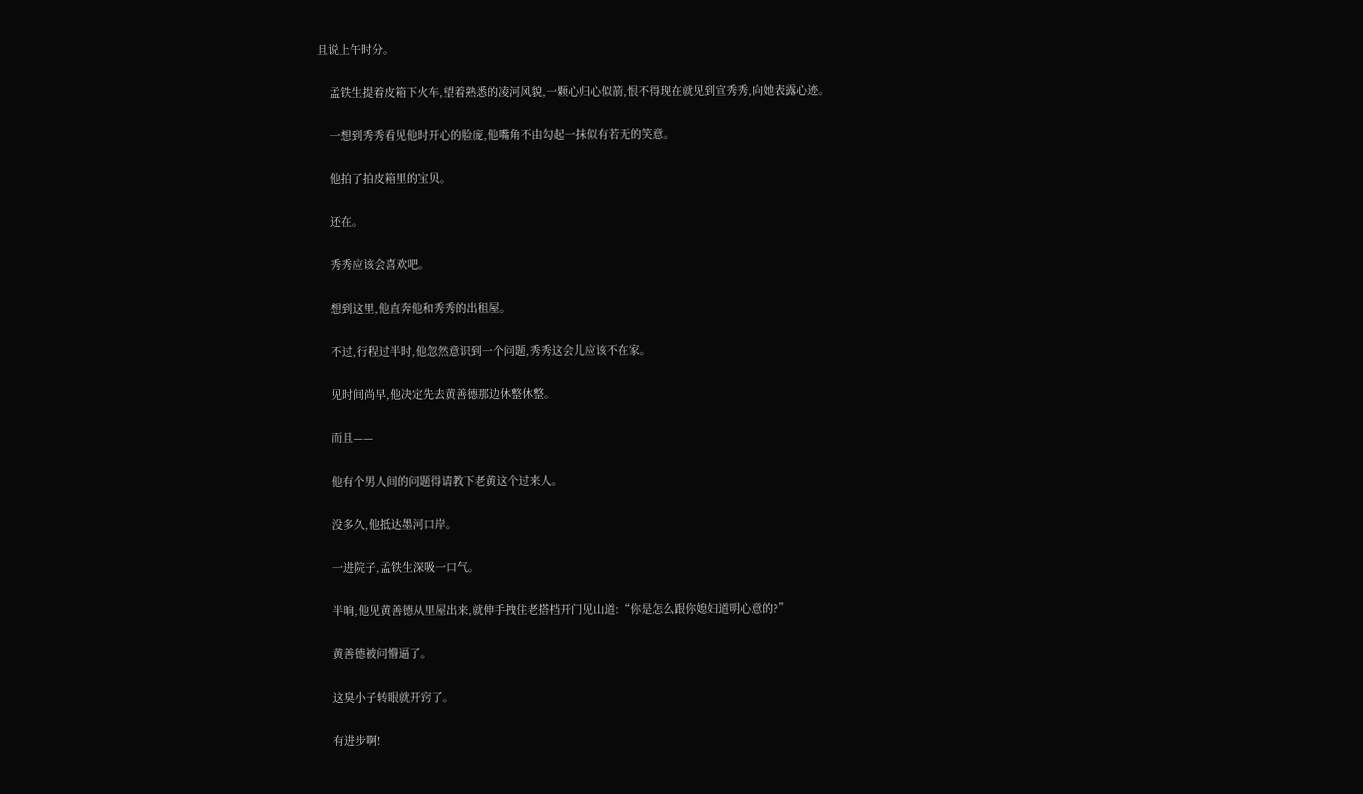且说上午时分。

    孟铁生提着皮箱下火车,望着熟悉的凌河风貌,一颗心归心似箭,恨不得现在就见到宣秀秀,向她表露心迹。

    一想到秀秀看见他时开心的脸庞,他嘴角不由勾起一抹似有若无的笑意。

    他拍了拍皮箱里的宝贝。

    还在。

    秀秀应该会喜欢吧。

    想到这里,他直奔他和秀秀的出租屋。

    不过,行程过半时,他忽然意识到一个问题,秀秀这会儿应该不在家。

    见时间尚早,他决定先去黄善德那边休整休整。

    而且——

    他有个男人间的问题得请教下老黄这个过来人。

    没多久,他抵达墨河口岸。

    一进院子,孟铁生深吸一口气。

    半晌,他见黄善德从里屋出来,就伸手拽住老搭档开门见山道:“你是怎么跟你媳妇道明心意的?”

    黄善德被问懵逼了。

    这臭小子转眼就开窍了。

    有进步啊!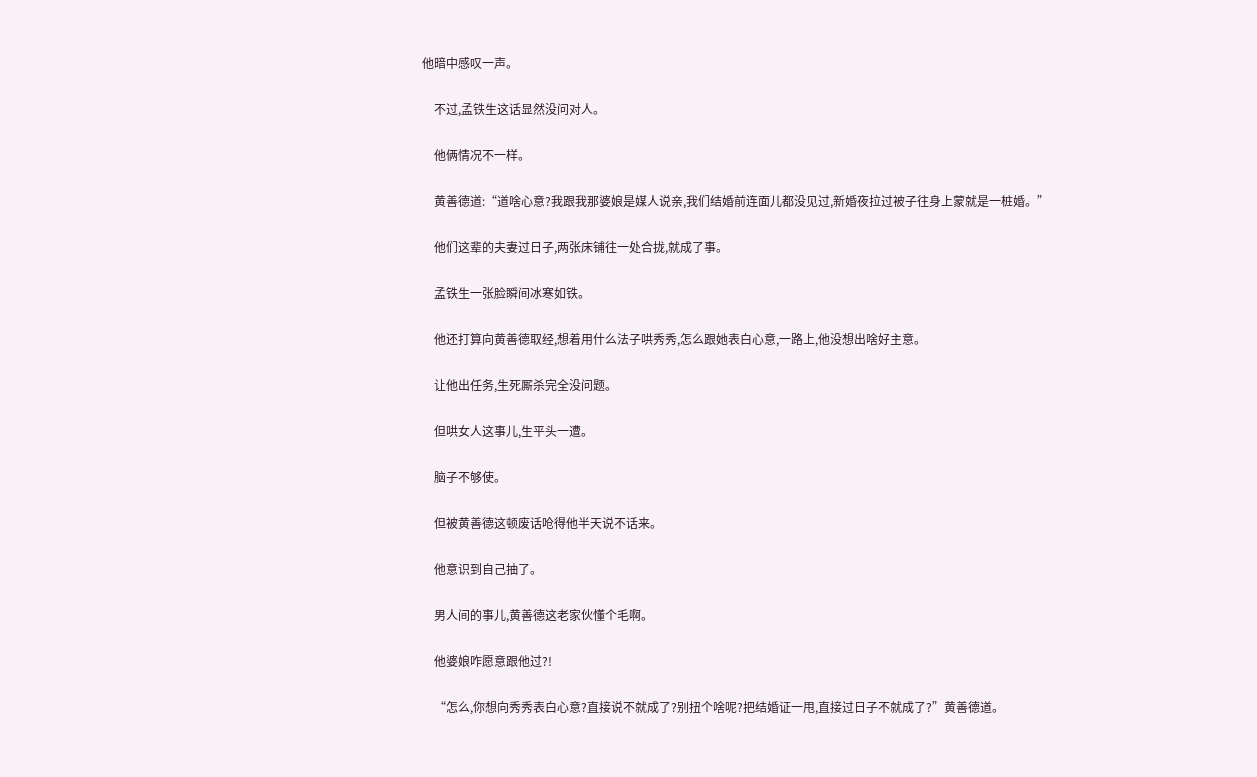他暗中感叹一声。

    不过,孟铁生这话显然没问对人。

    他俩情况不一样。

    黄善德道:“道啥心意?我跟我那婆娘是媒人说亲,我们结婚前连面儿都没见过,新婚夜拉过被子往身上蒙就是一桩婚。”

    他们这辈的夫妻过日子,两张床铺往一处合拢,就成了事。

    孟铁生一张脸瞬间冰寒如铁。

    他还打算向黄善德取经,想着用什么法子哄秀秀,怎么跟她表白心意,一路上,他没想出啥好主意。

    让他出任务,生死厮杀完全没问题。

    但哄女人这事儿,生平头一遭。

    脑子不够使。

    但被黄善德这顿废话呛得他半天说不话来。

    他意识到自己抽了。

    男人间的事儿,黄善德这老家伙懂个毛啊。

    他婆娘咋愿意跟他过?!

    “怎么,你想向秀秀表白心意?直接说不就成了?别扭个啥呢?把结婚证一甩,直接过日子不就成了?”黄善德道。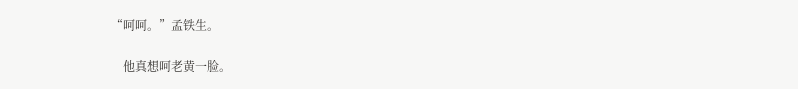“呵呵。”孟铁生。

    他真想呵老黄一脸。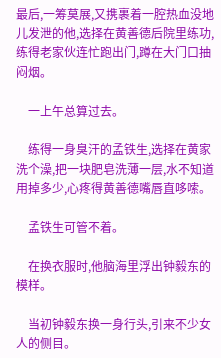最后,一筹莫展,又携裹着一腔热血没地儿发泄的他,选择在黄善德后院里练功,练得老家伙连忙跑出门,蹲在大门口抽闷烟。

    一上午总算过去。

    练得一身臭汗的孟铁生,选择在黄家洗个澡,把一块肥皂洗薄一层,水不知道用掉多少,心疼得黄善德嘴唇直哆嗦。

    孟铁生可管不着。

    在换衣服时,他脑海里浮出钟毅东的模样。

    当初钟毅东换一身行头,引来不少女人的侧目。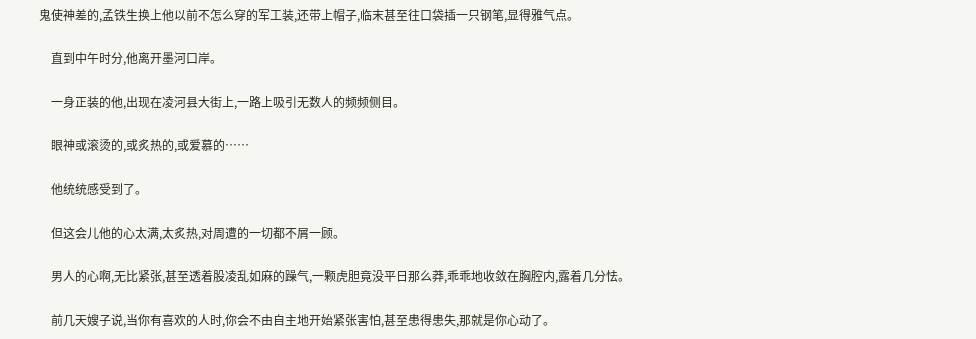鬼使神差的,孟铁生换上他以前不怎么穿的军工装,还带上帽子,临末甚至往口袋插一只钢笔,显得雅气点。

    直到中午时分,他离开墨河口岸。

    一身正装的他,出现在凌河县大街上,一路上吸引无数人的频频侧目。

    眼神或滚烫的,或炙热的,或爱慕的……

    他统统感受到了。

    但这会儿他的心太满,太炙热,对周遭的一切都不屑一顾。

    男人的心啊,无比紧张,甚至透着股凌乱如麻的躁气,一颗虎胆竟没平日那么莽,乖乖地收敛在胸腔内,露着几分怯。

    前几天嫂子说,当你有喜欢的人时,你会不由自主地开始紧张害怕,甚至患得患失,那就是你心动了。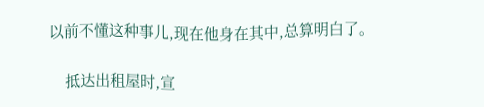以前不懂这种事儿,现在他身在其中,总算明白了。

    抵达出租屋时,宣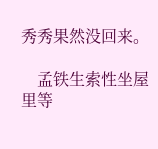秀秀果然没回来。

    孟铁生索性坐屋里等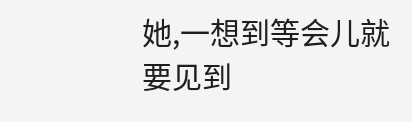她,一想到等会儿就要见到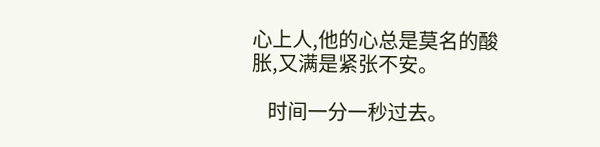心上人,他的心总是莫名的酸胀,又满是紧张不安。

    时间一分一秒过去。